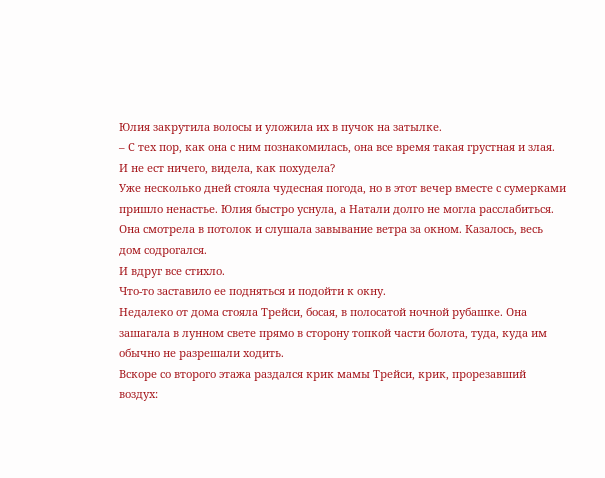Юлия закрутила волосы и уложила их в пучок на затылке.
– С тех пор, как она с ним познакомилась, она все время такая грустная и злая. И не ест ничего, видела, как похудела?
Уже несколько дней стояла чудесная погода, но в этот вечер вместе с сумерками пришло ненастье. Юлия быстро уснула, а Натали долго не могла расслабиться. Она смотрела в потолок и слушала завывание ветра за окном. Казалось, весь дом содрогался.
И вдруг все стихло.
Что-то заставило ее подняться и подойти к окну.
Недалеко от дома стояла Трейси, босая, в полосатой ночной рубашке. Она зашагала в лунном свете прямо в сторону топкой части болота, туда, куда им обычно не разрешали ходить.
Вскоре со второго этажа раздался крик мамы Трейси, крик, прорезавший воздух: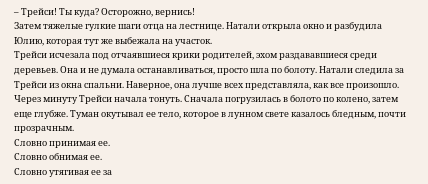– Трейси! Ты куда? Осторожно, вернись!
Затем тяжелые гулкие шаги отца на лестнице. Натали открыла окно и разбудила Юлию, которая тут же выбежала на участок.
Трейси исчезала под отчаявшиеся крики родителей, эхом раздававшиеся среди деревьев. Она и не думала останавливаться, просто шла по болоту. Натали следила за Трейси из окна спальни. Наверное, она лучше всех представляла, как все произошло.
Через минуту Трейси начала тонуть. Сначала погрузилась в болото по колено, затем еще глубже. Туман окутывал ее тело, которое в лунном свете казалось бледным, почти прозрачным.
Словно принимая ее.
Словно обнимая ее.
Словно утягивая ее за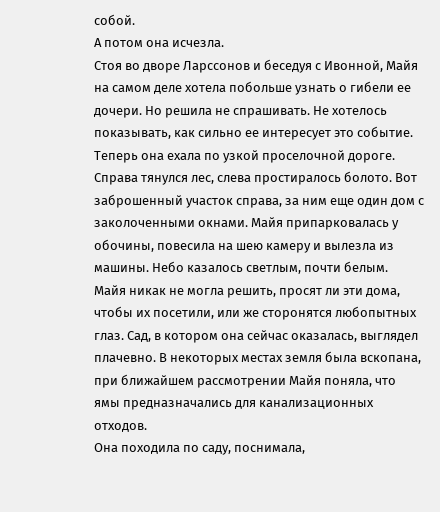собой.
А потом она исчезла.
Стоя во дворе Ларссонов и беседуя с Ивонной, Майя на самом деле хотела побольше узнать о гибели ее дочери. Но решила не спрашивать. Не хотелось показывать, как сильно ее интересует это событие.
Теперь она ехала по узкой проселочной дороге. Справа тянулся лес, слева простиралось болото. Вот заброшенный участок справа, за ним еще один дом с заколоченными окнами. Майя припарковалась у обочины, повесила на шею камеру и вылезла из машины. Небо казалось светлым, почти белым.
Майя никак не могла решить, просят ли эти дома, чтобы их посетили, или же сторонятся любопытных глаз. Сад, в котором она сейчас оказалась, выглядел плачевно. В некоторых местах земля была вскопана, при ближайшем рассмотрении Майя поняла, что ямы предназначались для канализационных отходов.
Она походила по саду, поснимала,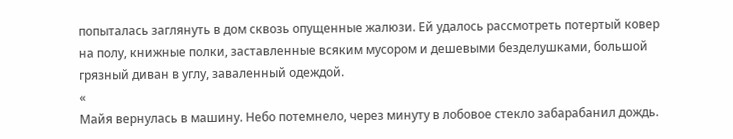попыталась заглянуть в дом сквозь опущенные жалюзи. Ей удалось рассмотреть потертый ковер на полу, книжные полки, заставленные всяким мусором и дешевыми безделушками, большой грязный диван в углу, заваленный одеждой.
«
Майя вернулась в машину. Небо потемнело, через минуту в лобовое стекло забарабанил дождь.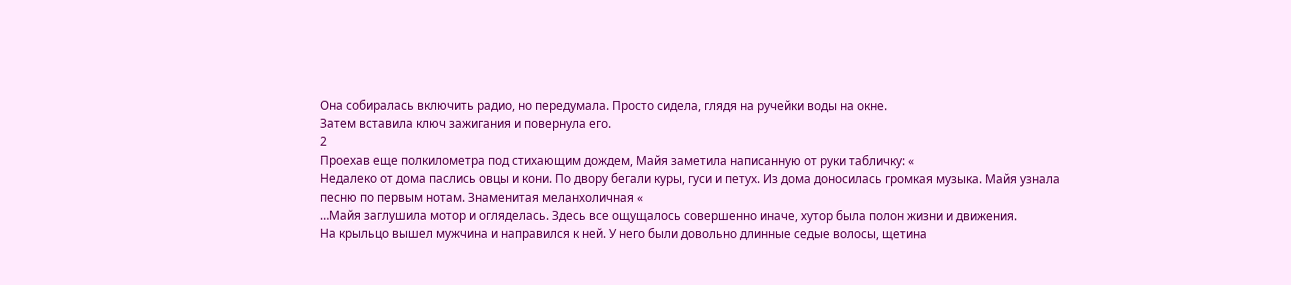Она собиралась включить радио, но передумала. Просто сидела, глядя на ручейки воды на окне.
Затем вставила ключ зажигания и повернула его.
2
Проехав еще полкилометра под стихающим дождем, Майя заметила написанную от руки табличку: «
Недалеко от дома паслись овцы и кони. По двору бегали куры, гуси и петух. Из дома доносилась громкая музыка. Майя узнала песню по первым нотам. Знаменитая меланхоличная «
…Майя заглушила мотор и огляделась. Здесь все ощущалось совершенно иначе, хутор была полон жизни и движения.
На крыльцо вышел мужчина и направился к ней. У него были довольно длинные седые волосы, щетина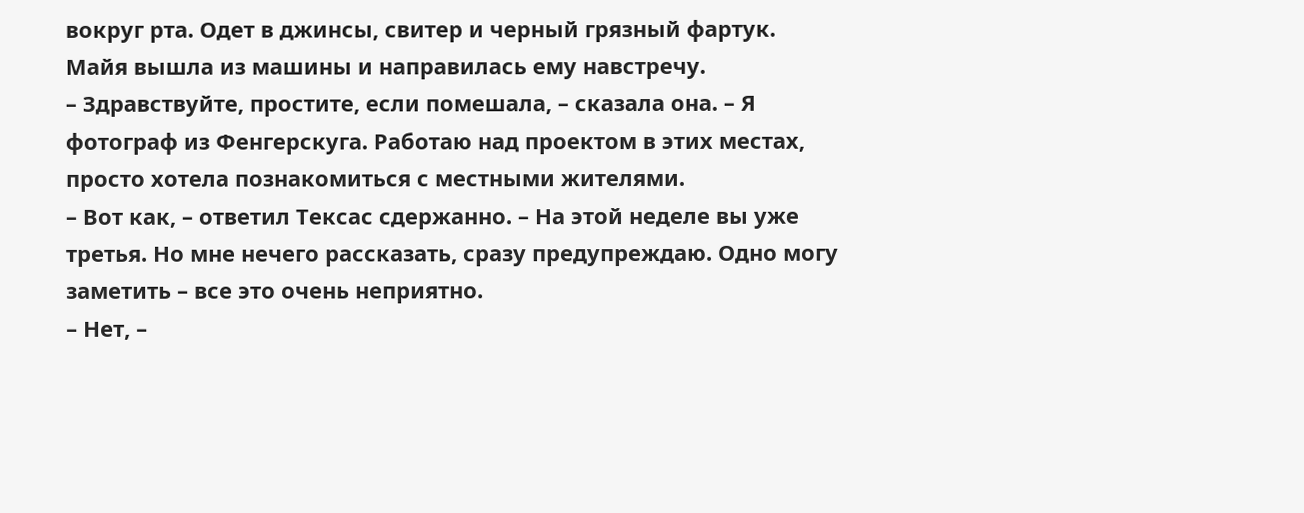вокруг рта. Одет в джинсы, свитер и черный грязный фартук.
Майя вышла из машины и направилась ему навстречу.
– Здравствуйте, простите, если помешала, – сказала она. – Я фотограф из Фенгерскуга. Работаю над проектом в этих местах, просто хотела познакомиться с местными жителями.
– Вот как, – ответил Тексас сдержанно. – На этой неделе вы уже третья. Но мне нечего рассказать, сразу предупреждаю. Одно могу заметить – все это очень неприятно.
– Нет, –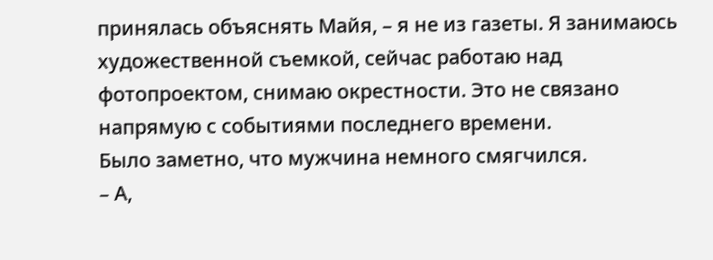принялась объяснять Майя, – я не из газеты. Я занимаюсь художественной съемкой, сейчас работаю над фотопроектом, снимаю окрестности. Это не связано напрямую с событиями последнего времени.
Было заметно, что мужчина немного смягчился.
– А,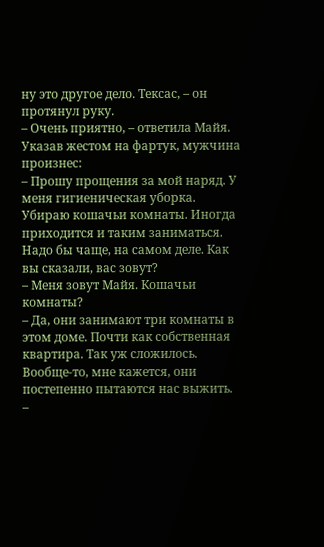ну это другое дело. Тексас, – он протянул руку.
– Очень приятно, – ответила Майя.
Указав жестом на фартук, мужчина произнес:
– Прошу прощения за мой наряд. У меня гигиеническая уборка. Убираю кошачьи комнаты. Иногда приходится и таким заниматься. Надо бы чаще, на самом деле. Как вы сказали, вас зовут?
– Меня зовут Майя. Кошачьи комнаты?
– Да, они занимают три комнаты в этом доме. Почти как собственная квартира. Так уж сложилось. Вообще-то, мне кажется, они постепенно пытаются нас выжить.
–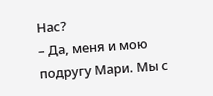Нас?
– Да, меня и мою подругу Мари. Мы с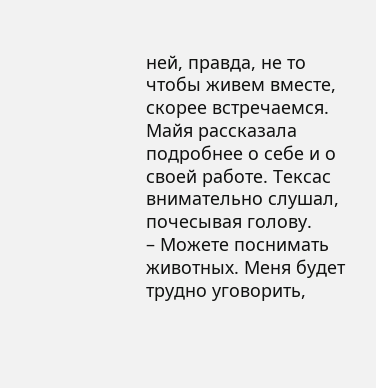ней, правда, не то чтобы живем вместе, скорее встречаемся.
Майя рассказала подробнее о себе и о своей работе. Тексас внимательно слушал, почесывая голову.
– Можете поснимать животных. Меня будет трудно уговорить,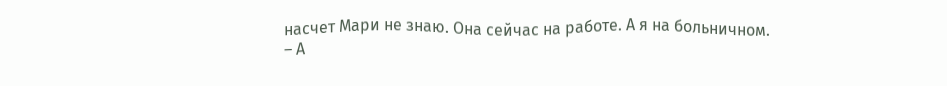насчет Мари не знаю. Она сейчас на работе. А я на больничном.
– А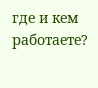где и кем работаете?